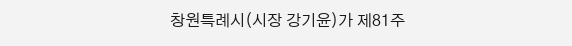창원특례시(시장 강기윤)가 제81주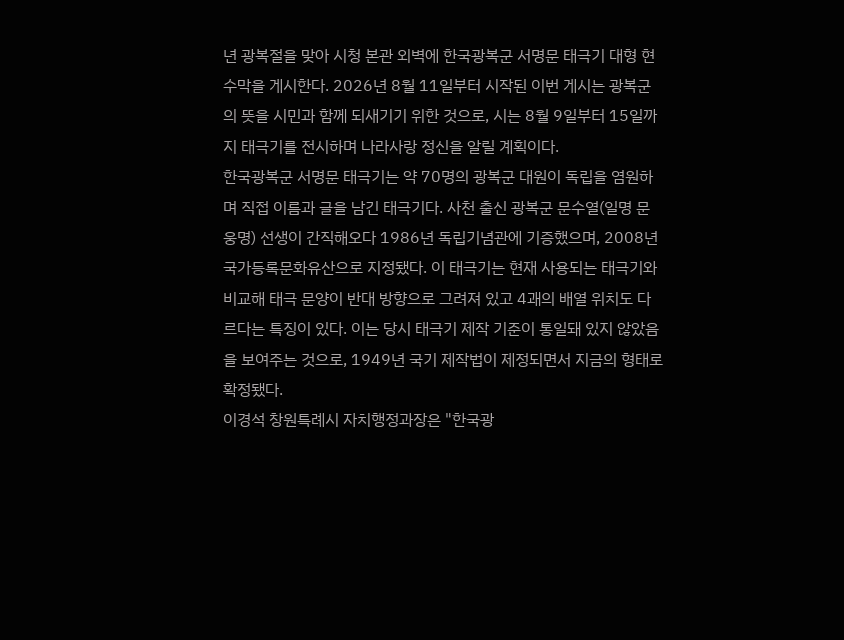년 광복절을 맞아 시청 본관 외벽에 한국광복군 서명문 태극기 대형 현수막을 게시한다. 2026년 8월 11일부터 시작된 이번 게시는 광복군의 뜻을 시민과 함께 되새기기 위한 것으로, 시는 8월 9일부터 15일까지 태극기를 전시하며 나라사랑 정신을 알릴 계획이다.
한국광복군 서명문 태극기는 약 70명의 광복군 대원이 독립을 염원하며 직접 이름과 글을 남긴 태극기다. 사천 출신 광복군 문수열(일명 문웅명) 선생이 간직해오다 1986년 독립기념관에 기증했으며, 2008년 국가등록문화유산으로 지정됐다. 이 태극기는 현재 사용되는 태극기와 비교해 태극 문양이 반대 방향으로 그려져 있고 4괘의 배열 위치도 다르다는 특징이 있다. 이는 당시 태극기 제작 기준이 통일돼 있지 않았음을 보여주는 것으로, 1949년 국기 제작법이 제정되면서 지금의 형태로 확정됐다.
이경석 창원특례시 자치행정과장은 "한국광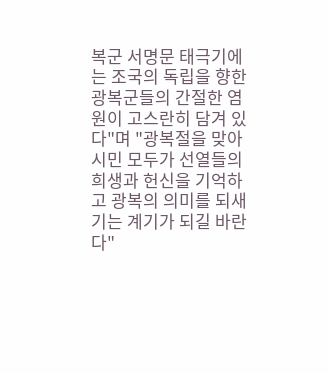복군 서명문 태극기에는 조국의 독립을 향한 광복군들의 간절한 염원이 고스란히 담겨 있다"며 "광복절을 맞아 시민 모두가 선열들의 희생과 헌신을 기억하고 광복의 의미를 되새기는 계기가 되길 바란다"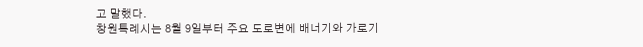고 말했다.
창원특례시는 8월 9일부터 주요 도로변에 배너기와 가로기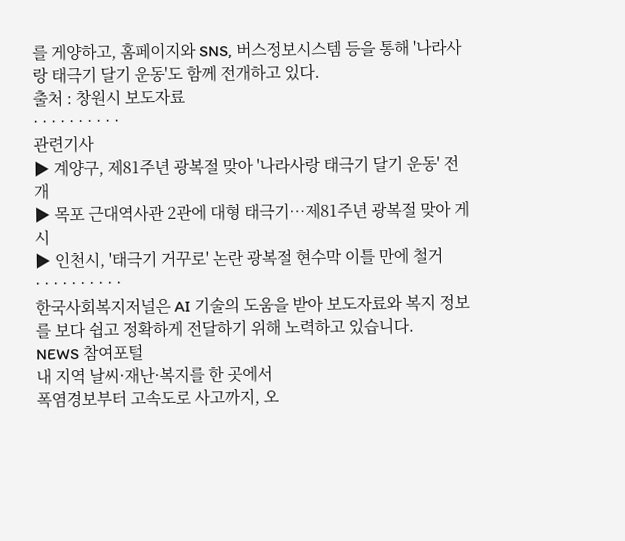를 게양하고, 홈페이지와 SNS, 버스정보시스템 등을 통해 '나라사랑 태극기 달기 운동'도 함께 전개하고 있다.
출처 : 창원시 보도자료
· · · · · · · · · ·
관련기사
▶ 계양구, 제81주년 광복절 맞아 '나라사랑 태극기 달기 운동' 전개
▶ 목포 근대역사관 2관에 대형 태극기…제81주년 광복절 맞아 게시
▶ 인천시, '태극기 거꾸로' 논란 광복절 현수막 이틀 만에 철거
· · · · · · · · · ·
한국사회복지저널은 AI 기술의 도움을 받아 보도자료와 복지 정보를 보다 쉽고 정확하게 전달하기 위해 노력하고 있습니다.
NEWS 참여포털
내 지역 날씨·재난·복지를 한 곳에서
폭염경보부터 고속도로 사고까지, 오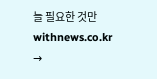늘 필요한 것만
withnews.co.kr →